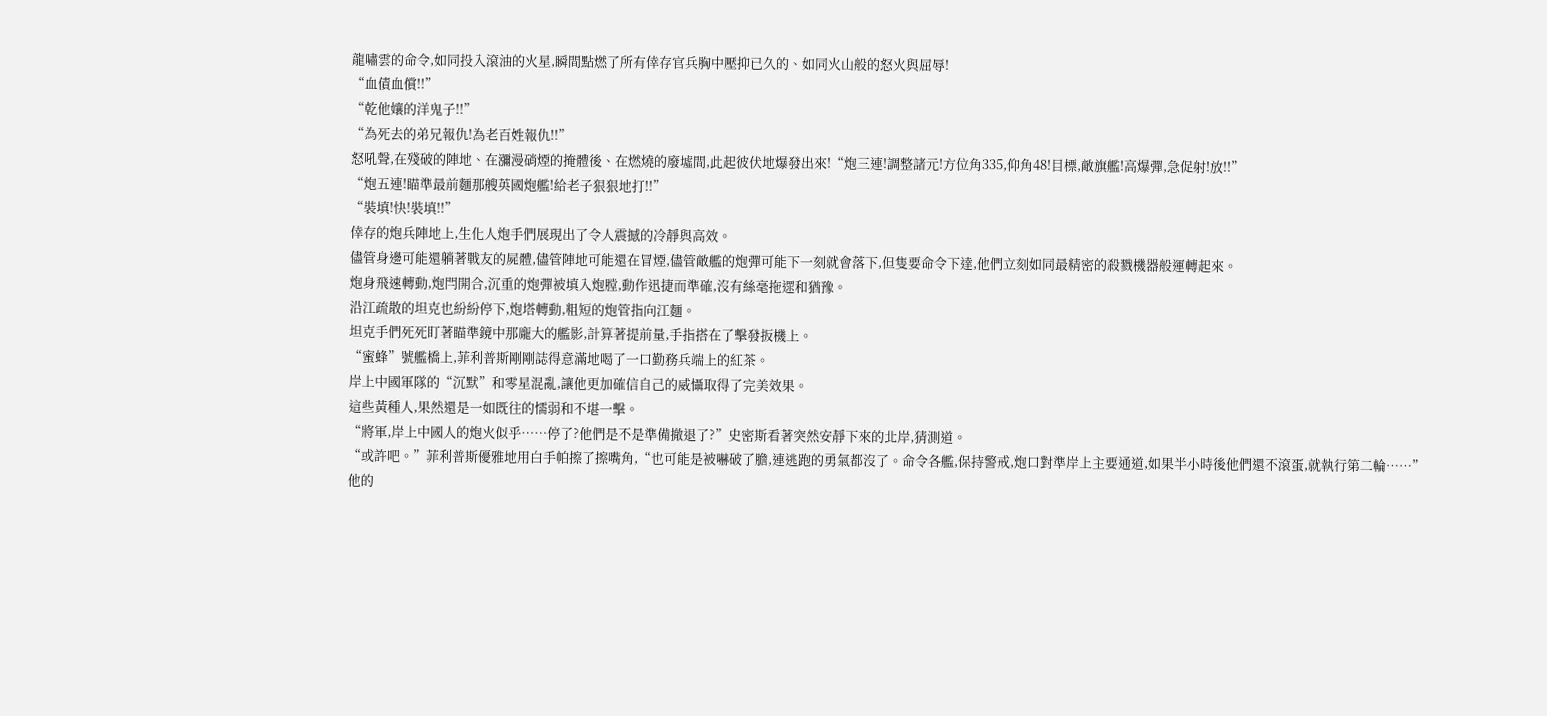龍嘯雲的命令,如同投入滾油的火星,瞬間點燃了所有倖存官兵胸中壓抑已久的、如同火山般的怒火與屈辱!
“血債血償!!”
“乾他孃的洋鬼子!!”
“為死去的弟兄報仇!為老百姓報仇!!”
怒吼聲,在殘破的陣地、在瀰漫硝煙的掩體後、在燃燒的廢墟間,此起彼伏地爆發出來!“炮三連!調整諸元!方位角335,仰角48!目標,敵旗艦!高爆彈,急促射!放!!”
“炮五連!瞄準最前麵那艘英國炮艦!給老子狠狠地打!!”
“裝填!快!裝填!!”
倖存的炮兵陣地上,生化人炮手們展現出了令人震撼的冷靜與高效。
儘管身邊可能還躺著戰友的屍體,儘管陣地可能還在冒煙,儘管敵艦的炮彈可能下一刻就會落下,但隻要命令下達,他們立刻如同最精密的殺戮機器般運轉起來。
炮身飛速轉動,炮閂開合,沉重的炮彈被填入炮膛,動作迅捷而準確,沒有絲毫拖遝和猶豫。
沿江疏散的坦克也紛紛停下,炮塔轉動,粗短的炮管指向江麵。
坦克手們死死盯著瞄準鏡中那龐大的艦影,計算著提前量,手指搭在了擊發扳機上。
“蜜蜂”號艦橋上,菲利普斯剛剛誌得意滿地喝了一口勤務兵端上的紅茶。
岸上中國軍隊的“沉默”和零星混亂,讓他更加確信自己的威懾取得了完美效果。
這些黃種人,果然還是一如既往的懦弱和不堪一擊。
“將軍,岸上中國人的炮火似乎……停了?他們是不是準備撤退了?”史密斯看著突然安靜下來的北岸,猜測道。
“或許吧。”菲利普斯優雅地用白手帕擦了擦嘴角,“也可能是被嚇破了膽,連逃跑的勇氣都沒了。命令各艦,保持警戒,炮口對準岸上主要通道,如果半小時後他們還不滾蛋,就執行第二輪……”
他的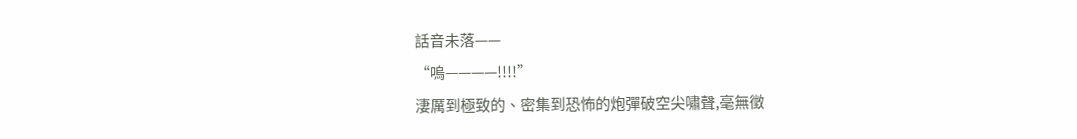話音未落——
“嗚————!!!!”
淒厲到極致的、密集到恐怖的炮彈破空尖嘯聲,毫無徵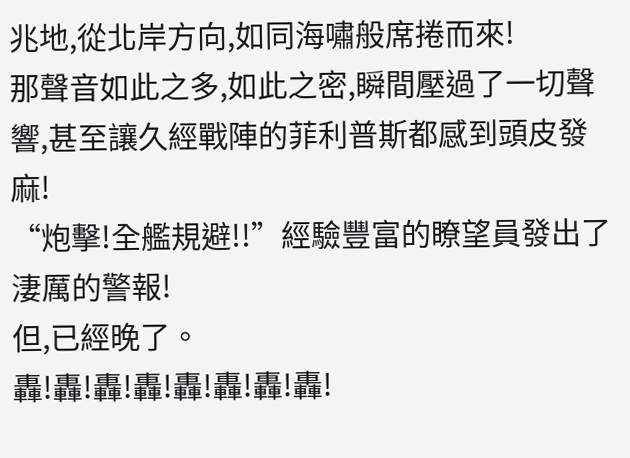兆地,從北岸方向,如同海嘯般席捲而來!
那聲音如此之多,如此之密,瞬間壓過了一切聲響,甚至讓久經戰陣的菲利普斯都感到頭皮發麻!
“炮擊!全艦規避!!”經驗豐富的瞭望員發出了淒厲的警報!
但,已經晚了。
轟!轟!轟!轟!轟!轟!轟!轟!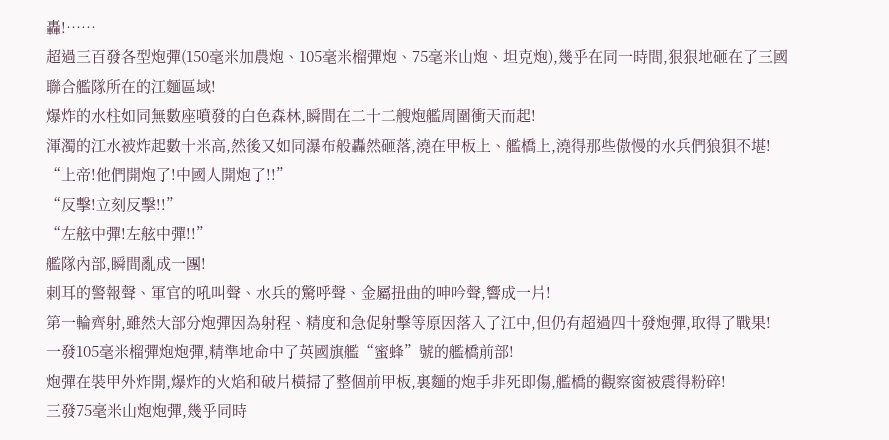轟!……
超過三百發各型炮彈(150毫米加農炮、105毫米榴彈炮、75毫米山炮、坦克炮),幾乎在同一時間,狠狠地砸在了三國聯合艦隊所在的江麵區域!
爆炸的水柱如同無數座噴發的白色森林,瞬間在二十二艘炮艦周圍衝天而起!
渾濁的江水被炸起數十米高,然後又如同瀑布般轟然砸落,澆在甲板上、艦橋上,澆得那些傲慢的水兵們狼狽不堪!
“上帝!他們開炮了!中國人開炮了!!”
“反擊!立刻反擊!!”
“左舷中彈!左舷中彈!!”
艦隊內部,瞬間亂成一團!
刺耳的警報聲、軍官的吼叫聲、水兵的驚呼聲、金屬扭曲的呻吟聲,響成一片!
第一輪齊射,雖然大部分炮彈因為射程、精度和急促射擊等原因落入了江中,但仍有超過四十發炮彈,取得了戰果!
一發105毫米榴彈炮炮彈,精準地命中了英國旗艦“蜜蜂”號的艦橋前部!
炮彈在裝甲外炸開,爆炸的火焰和破片橫掃了整個前甲板,裏麵的炮手非死即傷,艦橋的觀察窗被震得粉碎!
三發75毫米山炮炮彈,幾乎同時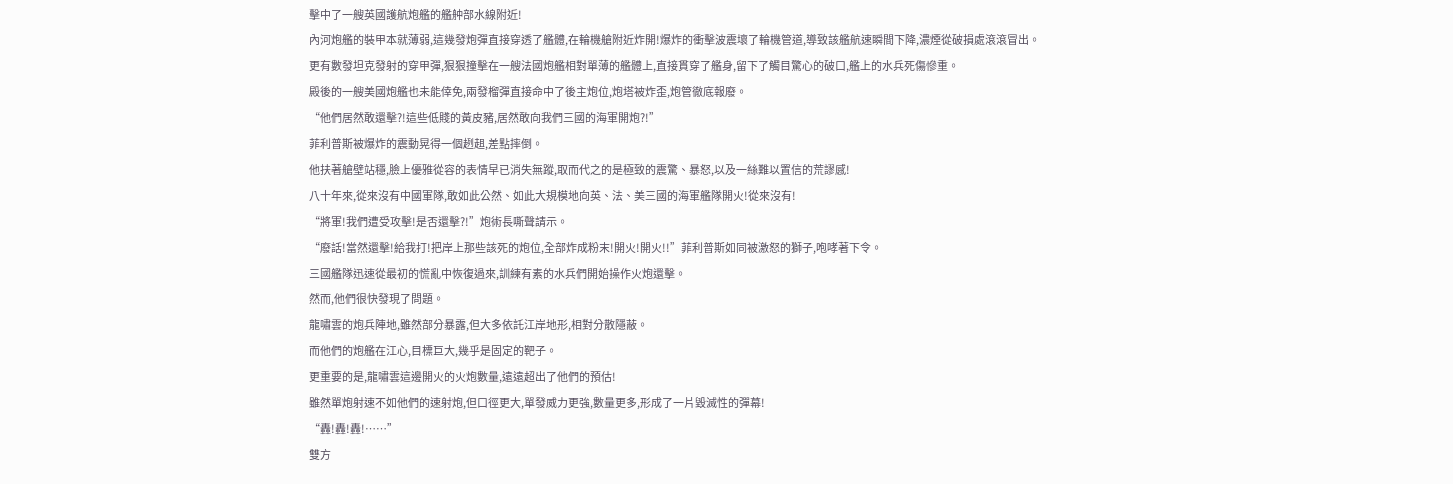擊中了一艘英國護航炮艦的艦舯部水線附近!
內河炮艦的裝甲本就薄弱,這幾發炮彈直接穿透了艦體,在輪機艙附近炸開!爆炸的衝擊波震壞了輪機管道,導致該艦航速瞬間下降,濃煙從破損處滾滾冒出。
更有數發坦克發射的穿甲彈,狠狠撞擊在一艘法國炮艦相對單薄的艦體上,直接貫穿了艦身,留下了觸目驚心的破口,艦上的水兵死傷慘重。
殿後的一艘美國炮艦也未能倖免,兩發榴彈直接命中了後主炮位,炮塔被炸歪,炮管徹底報廢。
“他們居然敢還擊?!這些低賤的黃皮豬,居然敢向我們三國的海軍開炮?!”
菲利普斯被爆炸的震動晃得一個趔趄,差點摔倒。
他扶著艙壁站穩,臉上優雅從容的表情早已消失無蹤,取而代之的是極致的震驚、暴怒,以及一絲難以置信的荒謬感!
八十年來,從來沒有中國軍隊,敢如此公然、如此大規模地向英、法、美三國的海軍艦隊開火!從來沒有!
“將軍!我們遭受攻擊!是否還擊?!”炮術長嘶聲請示。
“廢話!當然還擊!給我打!把岸上那些該死的炮位,全部炸成粉末!開火!開火!!”菲利普斯如同被激怒的獅子,咆哮著下令。
三國艦隊迅速從最初的慌亂中恢復過來,訓練有素的水兵們開始操作火炮還擊。
然而,他們很快發現了問題。
龍嘯雲的炮兵陣地,雖然部分暴露,但大多依託江岸地形,相對分散隱蔽。
而他們的炮艦在江心,目標巨大,幾乎是固定的靶子。
更重要的是,龍嘯雲這邊開火的火炮數量,遠遠超出了他們的預估!
雖然單炮射速不如他們的速射炮,但口徑更大,單發威力更強,數量更多,形成了一片毀滅性的彈幕!
“轟!轟!轟!……”
雙方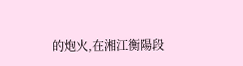的炮火,在湘江衡陽段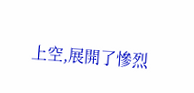上空,展開了慘烈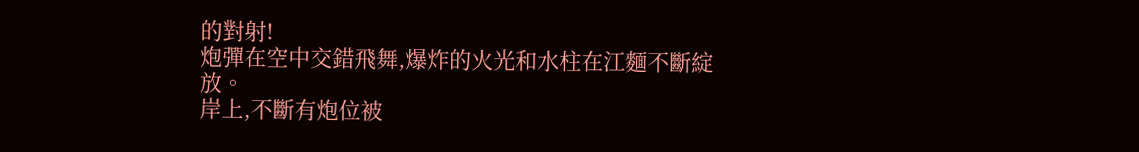的對射!
炮彈在空中交錯飛舞,爆炸的火光和水柱在江麵不斷綻放。
岸上,不斷有炮位被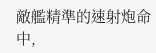敵艦精準的速射炮命中,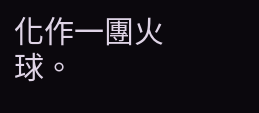化作一團火球。